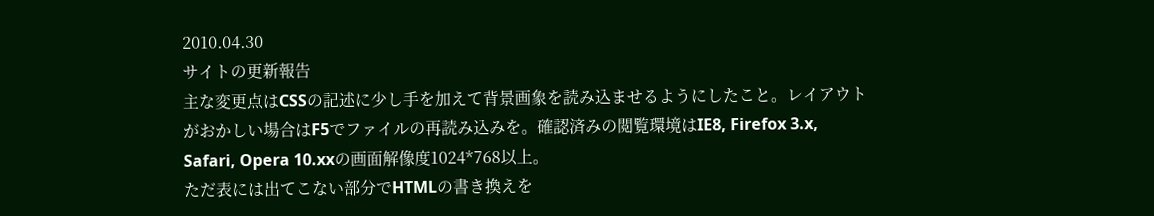2010.04.30
サイトの更新報告
主な変更点はCSSの記述に少し手を加えて背景画象を読み込ませるようにしたこと。レイアウトがおかしい場合はF5でファイルの再読み込みを。確認済みの閲覧環境はIE8, Firefox 3.x, Safari, Opera 10.xxの画面解像度1024*768以上。
ただ表には出てこない部分でHTMLの書き換えを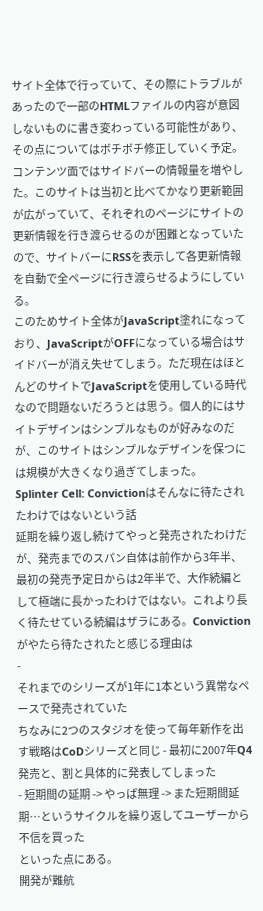サイト全体で行っていて、その際にトラブルがあったので一部のHTMLファイルの内容が意図しないものに書き変わっている可能性があり、その点についてはボチボチ修正していく予定。
コンテンツ面ではサイドバーの情報量を増やした。このサイトは当初と比べてかなり更新範囲が広がっていて、それぞれのページにサイトの更新情報を行き渡らせるのが困難となっていたので、サイトバーにRSSを表示して各更新情報を自動で全ページに行き渡らせるようにしている。
このためサイト全体がJavaScript塗れになっており、JavaScriptがOFFになっている場合はサイドバーが消え失せてしまう。ただ現在はほとんどのサイトでJavaScriptを使用している時代なので問題ないだろうとは思う。個人的にはサイトデザインはシンプルなものが好みなのだが、このサイトはシンプルなデザインを保つには規模が大きくなり過ぎてしまった。
Splinter Cell: Convictionはそんなに待たされたわけではないという話
延期を繰り返し続けてやっと発売されたわけだが、発売までのスパン自体は前作から3年半、最初の発売予定日からは2年半で、大作続編として極端に長かったわけではない。これより長く待たせている続編はザラにある。Convictionがやたら待たされたと感じる理由は
-
それまでのシリーズが1年に1本という異常なペースで発売されていた
ちなみに2つのスタジオを使って毎年新作を出す戦略はCoDシリーズと同じ - 最初に2007年Q4発売と、割と具体的に発表してしまった
- 短期間の延期 -> やっぱ無理 -> また短期間延期…というサイクルを繰り返してユーザーから不信を買った
といった点にある。
開発が難航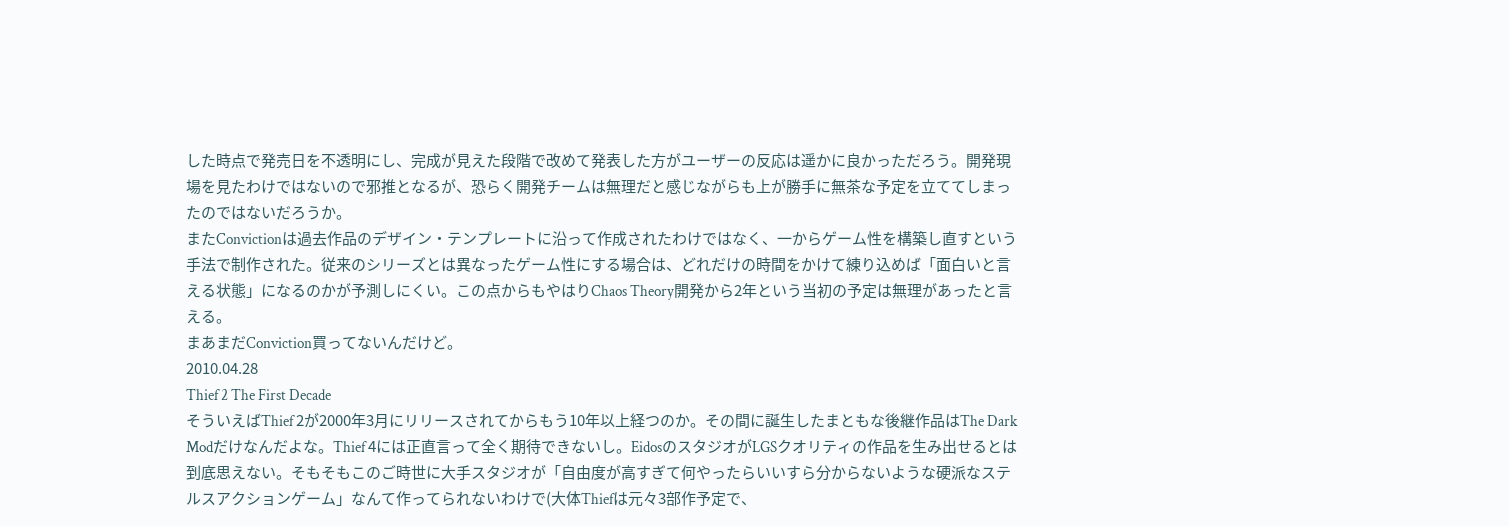した時点で発売日を不透明にし、完成が見えた段階で改めて発表した方がユーザーの反応は遥かに良かっただろう。開発現場を見たわけではないので邪推となるが、恐らく開発チームは無理だと感じながらも上が勝手に無茶な予定を立ててしまったのではないだろうか。
またConvictionは過去作品のデザイン・テンプレートに沿って作成されたわけではなく、一からゲーム性を構築し直すという手法で制作された。従来のシリーズとは異なったゲーム性にする場合は、どれだけの時間をかけて練り込めば「面白いと言える状態」になるのかが予測しにくい。この点からもやはりChaos Theory開発から2年という当初の予定は無理があったと言える。
まあまだConviction買ってないんだけど。
2010.04.28
Thief 2 The First Decade
そういえばThief 2が2000年3月にリリースされてからもう10年以上経つのか。その間に誕生したまともな後継作品はThe Dark Modだけなんだよな。Thief 4には正直言って全く期待できないし。EidosのスタジオがLGSクオリティの作品を生み出せるとは到底思えない。そもそもこのご時世に大手スタジオが「自由度が高すぎて何やったらいいすら分からないような硬派なステルスアクションゲーム」なんて作ってられないわけで(大体Thiefは元々3部作予定で、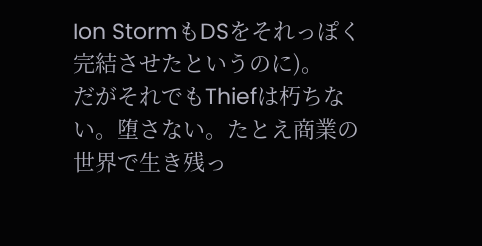Ion StormもDSをそれっぽく完結させたというのに)。
だがそれでもThiefは朽ちない。堕さない。たとえ商業の世界で生き残っ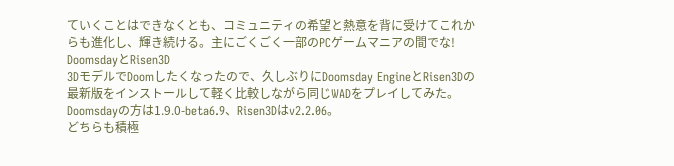ていくことはできなくとも、コミュニティの希望と熱意を背に受けてこれからも進化し、輝き続ける。主にごくごく一部のPCゲームマニアの間でな!
DoomsdayとRisen3D
3DモデルでDoomしたくなったので、久しぶりにDoomsday EngineとRisen3Dの最新版をインストールして軽く比較しながら同じWADをプレイしてみた。Doomsdayの方は1.9.0-beta6.9、Risen3Dはv2.2.06。
どちらも積極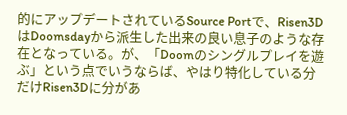的にアップデートされているSource Portで、Risen3DはDoomsdayから派生した出来の良い息子のような存在となっている。が、「Doomのシングルプレイを遊ぶ」という点でいうならば、やはり特化している分だけRisen3Dに分があ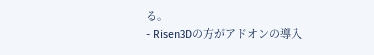る。
- Risen3Dの方がアドオンの導入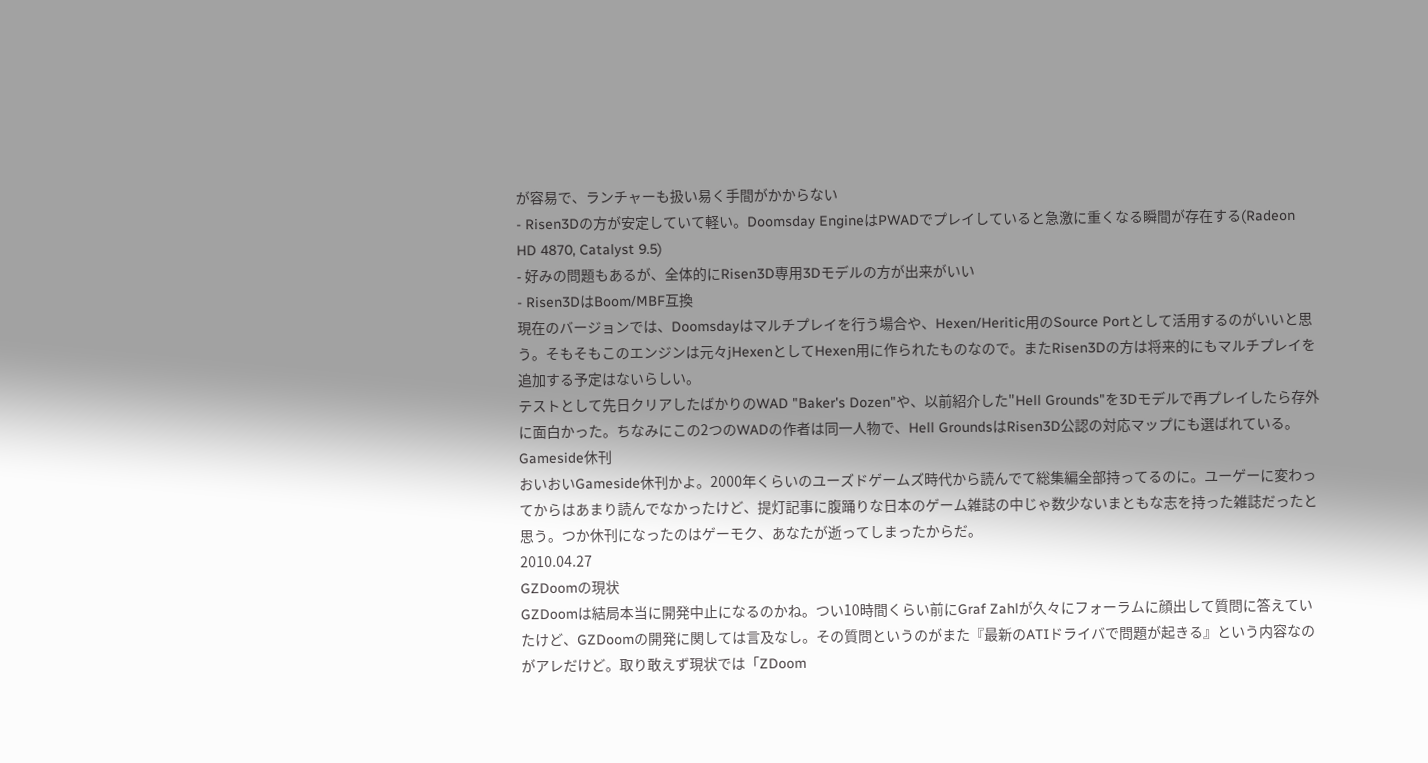が容易で、ランチャーも扱い易く手間がかからない
- Risen3Dの方が安定していて軽い。Doomsday EngineはPWADでプレイしていると急激に重くなる瞬間が存在する(Radeon HD 4870, Catalyst 9.5)
- 好みの問題もあるが、全体的にRisen3D専用3Dモデルの方が出来がいい
- Risen3DはBoom/MBF互換
現在のバージョンでは、Doomsdayはマルチプレイを行う場合や、Hexen/Heritic用のSource Portとして活用するのがいいと思う。そもそもこのエンジンは元々jHexenとしてHexen用に作られたものなので。またRisen3Dの方は将来的にもマルチプレイを追加する予定はないらしい。
テストとして先日クリアしたばかりのWAD "Baker's Dozen"や、以前紹介した"Hell Grounds"を3Dモデルで再プレイしたら存外に面白かった。ちなみにこの2つのWADの作者は同一人物で、Hell GroundsはRisen3D公認の対応マップにも選ばれている。
Gameside休刊
おいおいGameside休刊かよ。2000年くらいのユーズドゲームズ時代から読んでて総集編全部持ってるのに。ユーゲーに変わってからはあまり読んでなかったけど、提灯記事に腹踊りな日本のゲーム雑誌の中じゃ数少ないまともな志を持った雑誌だったと思う。つか休刊になったのはゲーモク、あなたが逝ってしまったからだ。
2010.04.27
GZDoomの現状
GZDoomは結局本当に開発中止になるのかね。つい10時間くらい前にGraf Zahlが久々にフォーラムに顔出して質問に答えていたけど、GZDoomの開発に関しては言及なし。その質問というのがまた『最新のATIドライバで問題が起きる』という内容なのがアレだけど。取り敢えず現状では「ZDoom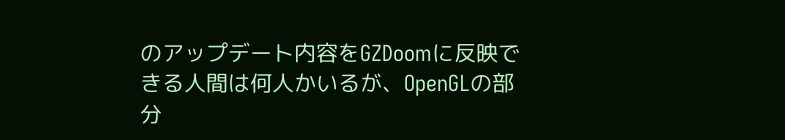のアップデート内容をGZDoomに反映できる人間は何人かいるが、OpenGLの部分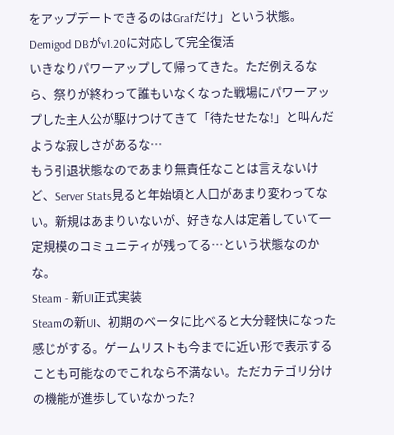をアップデートできるのはGrafだけ」という状態。
Demigod DBがv1.20に対応して完全復活
いきなりパワーアップして帰ってきた。ただ例えるなら、祭りが終わって誰もいなくなった戦場にパワーアップした主人公が駆けつけてきて「待たせたな!」と叫んだような寂しさがあるな…
もう引退状態なのであまり無責任なことは言えないけど、Server Stats見ると年始頃と人口があまり変わってない。新規はあまりいないが、好きな人は定着していて一定規模のコミュニティが残ってる…という状態なのかな。
Steam - 新UI正式実装
Steamの新UI、初期のベータに比べると大分軽快になった感じがする。ゲームリストも今までに近い形で表示することも可能なのでこれなら不満ない。ただカテゴリ分けの機能が進歩していなかった?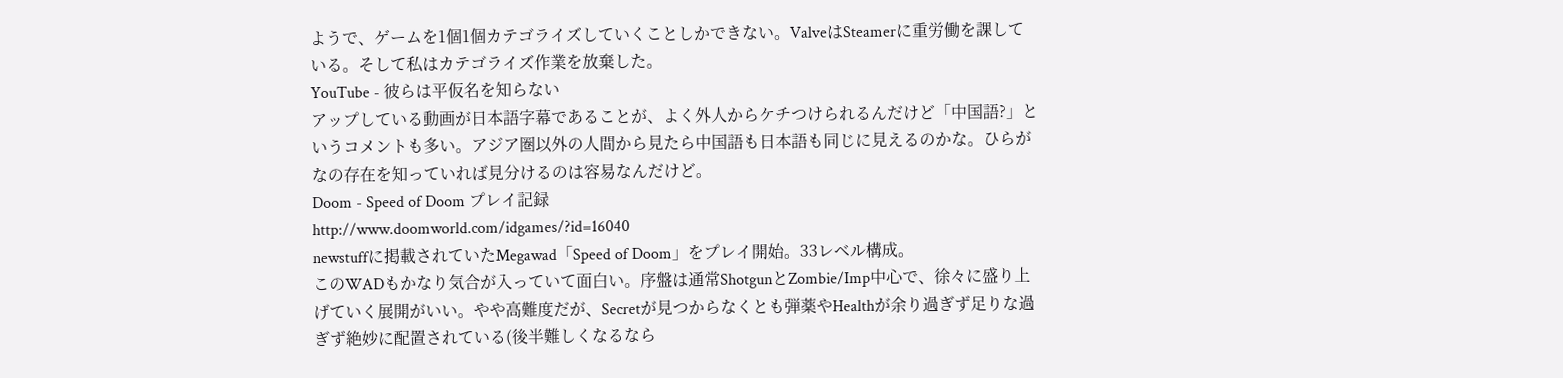ようで、ゲームを1個1個カテゴライズしていくことしかできない。ValveはSteamerに重労働を課している。そして私はカテゴライズ作業を放棄した。
YouTube - 彼らは平仮名を知らない
アップしている動画が日本語字幕であることが、よく外人からケチつけられるんだけど「中国語?」というコメントも多い。アジア圏以外の人間から見たら中国語も日本語も同じに見えるのかな。ひらがなの存在を知っていれば見分けるのは容易なんだけど。
Doom - Speed of Doom プレイ記録
http://www.doomworld.com/idgames/?id=16040
newstuffに掲載されていたMegawad「Speed of Doom」をプレイ開始。33レベル構成。
このWADもかなり気合が入っていて面白い。序盤は通常ShotgunとZombie/Imp中心で、徐々に盛り上げていく展開がいい。やや高難度だが、Secretが見つからなくとも弾薬やHealthが余り過ぎず足りな過ぎず絶妙に配置されている(後半難しくなるなら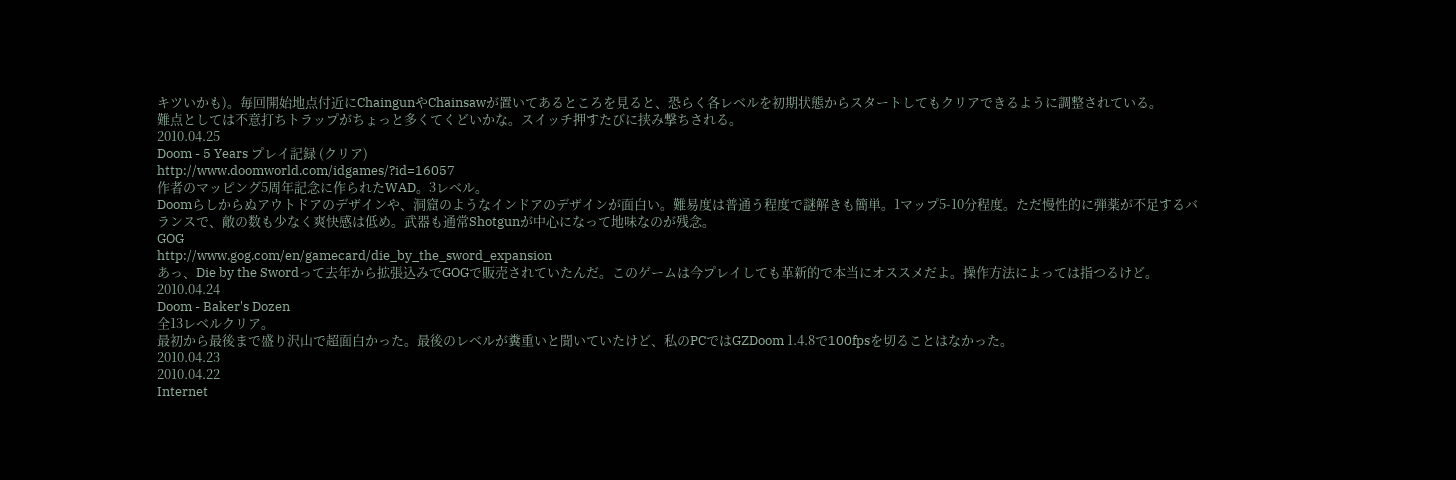キツいかも)。毎回開始地点付近にChaingunやChainsawが置いてあるところを見ると、恐らく各レベルを初期状態からスタートしてもクリアできるように調整されている。
難点としては不意打ちトラップがちょっと多くてくどいかな。スイッチ押すたびに挟み撃ちされる。
2010.04.25
Doom - 5 Years プレイ記録 (クリア)
http://www.doomworld.com/idgames/?id=16057
作者のマッピング5周年記念に作られたWAD。3レベル。
Doomらしからぬアウトドアのデザインや、洞窟のようなインドアのデザインが面白い。難易度は普通う程度で謎解きも簡単。1マップ5-10分程度。ただ慢性的に弾薬が不足するバランスで、敵の数も少なく爽快感は低め。武器も通常Shotgunが中心になって地味なのが残念。
GOG
http://www.gog.com/en/gamecard/die_by_the_sword_expansion
あっ、Die by the Swordって去年から拡張込みでGOGで販売されていたんだ。このゲームは今プレイしても革新的で本当にオススメだよ。操作方法によっては指つるけど。
2010.04.24
Doom - Baker's Dozen
全13レベルクリア。
最初から最後まで盛り沢山で超面白かった。最後のレベルが糞重いと聞いていたけど、私のPCではGZDoom 1.4.8で100fpsを切ることはなかった。
2010.04.23
2010.04.22
Internet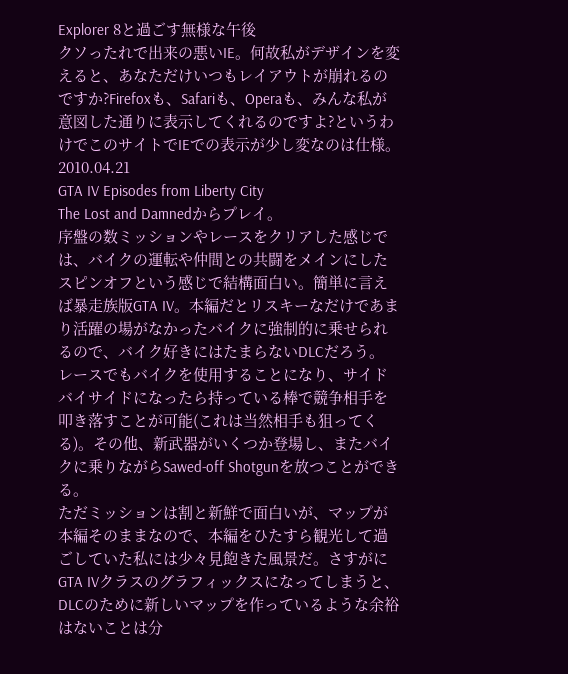Explorer 8と過ごす無様な午後
クソったれで出来の悪いIE。何故私がデザインを変えると、あなただけいつもレイアウトが崩れるのですか?Firefoxも、Safariも、Operaも、みんな私が意図した通りに表示してくれるのですよ?というわけでこのサイトでIEでの表示が少し変なのは仕様。
2010.04.21
GTA IV Episodes from Liberty City
The Lost and Damnedからプレイ。
序盤の数ミッションやレースをクリアした感じでは、バイクの運転や仲間との共闘をメインにしたスピンオフという感じで結構面白い。簡単に言えば暴走族版GTA IV。本編だとリスキーなだけであまり活躍の場がなかったバイクに強制的に乗せられるので、バイク好きにはたまらないDLCだろう。
レースでもバイクを使用することになり、サイドバイサイドになったら持っている棒で競争相手を叩き落すことが可能(これは当然相手も狙ってくる)。その他、新武器がいくつか登場し、またバイクに乗りながらSawed-off Shotgunを放つことができる。
ただミッションは割と新鮮で面白いが、マップが本編そのままなので、本編をひたすら観光して過ごしていた私には少々見飽きた風景だ。さすがにGTA IVクラスのグラフィックスになってしまうと、DLCのために新しいマップを作っているような余裕はないことは分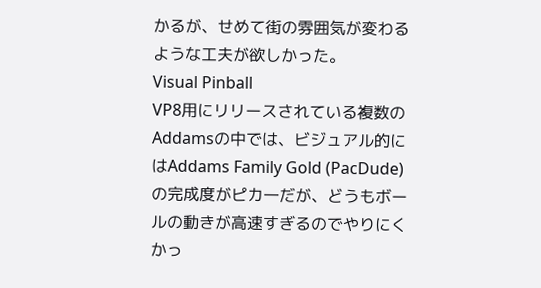かるが、せめて街の雰囲気が変わるような工夫が欲しかった。
Visual Pinball
VP8用にリリースされている複数のAddamsの中では、ビジュアル的にはAddams Family Gold (PacDude)の完成度がピカ一だが、どうもボールの動きが高速すぎるのでやりにくかっ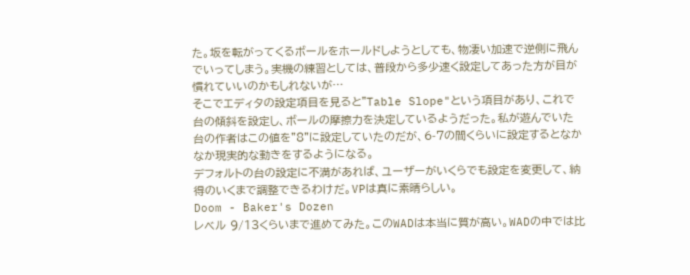た。坂を転がってくるボールをホールドしようとしても、物凄い加速で逆側に飛んでいってしまう。実機の練習としては、普段から多少速く設定してあった方が目が慣れていいのかもしれないが…
そこでエディタの設定項目を見ると"Table Slope"という項目があり、これで台の傾斜を設定し、ボールの摩擦力を決定しているようだった。私が遊んでいた台の作者はこの値を"8"に設定していたのだが、6-7の間くらいに設定するとなかなか現実的な動きをするようになる。
デフォルトの台の設定に不満があれば、ユーザーがいくらでも設定を変更して、納得のいくまで調整できるわけだ。VPは真に素晴らしい。
Doom - Baker's Dozen
レベル 9/13くらいまで進めてみた。このWADは本当に質が高い。WADの中では比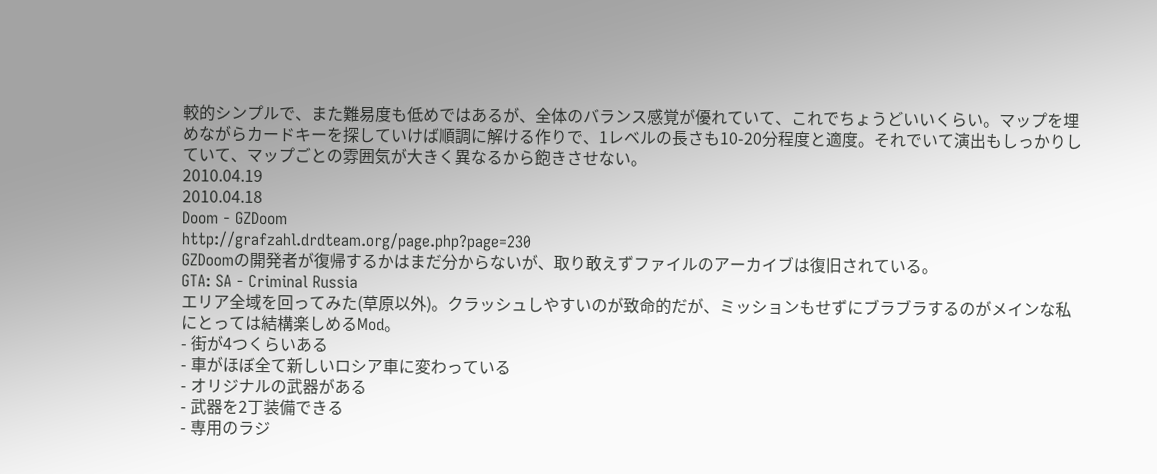較的シンプルで、また難易度も低めではあるが、全体のバランス感覚が優れていて、これでちょうどいいくらい。マップを埋めながらカードキーを探していけば順調に解ける作りで、1レベルの長さも10-20分程度と適度。それでいて演出もしっかりしていて、マップごとの雰囲気が大きく異なるから飽きさせない。
2010.04.19
2010.04.18
Doom - GZDoom
http://grafzahl.drdteam.org/page.php?page=230
GZDoomの開発者が復帰するかはまだ分からないが、取り敢えずファイルのアーカイブは復旧されている。
GTA: SA - Criminal Russia
エリア全域を回ってみた(草原以外)。クラッシュしやすいのが致命的だが、ミッションもせずにブラブラするのがメインな私にとっては結構楽しめるMod。
- 街が4つくらいある
- 車がほぼ全て新しいロシア車に変わっている
- オリジナルの武器がある
- 武器を2丁装備できる
- 専用のラジ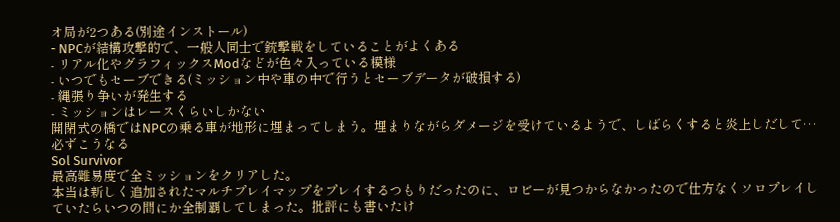オ局が2つある(別途インストール)
- NPCが結構攻撃的で、一般人同士で銃撃戦をしていることがよくある
- リアル化やグラフィックスModなどが色々入っている模様
- いつでもセーブできる(ミッション中や車の中で行うとセーブデータが破損する)
- 縄張り争いが発生する
- ミッションはレースくらいしかない
開閉式の橋ではNPCの乗る車が地形に埋まってしまう。埋まりながらダメージを受けているようで、しばらくすると炎上しだして…
必ずこうなる
Sol Survivor
最高難易度で全ミッションをクリアした。
本当は新しく追加されたマルチプレイマップをプレイするつもりだったのに、ロビーが見つからなかったので仕方なくソロプレイしていたらいつの間にか全制覇してしまった。批評にも書いたけ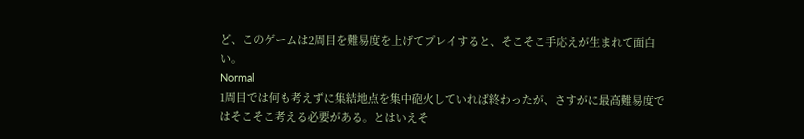ど、このゲームは2周目を難易度を上げてプレイすると、そこそこ手応えが生まれて面白い。
Normal
1周目では何も考えずに集結地点を集中砲火していれば終わったが、さすがに最高難易度ではそこそこ考える必要がある。とはいえそ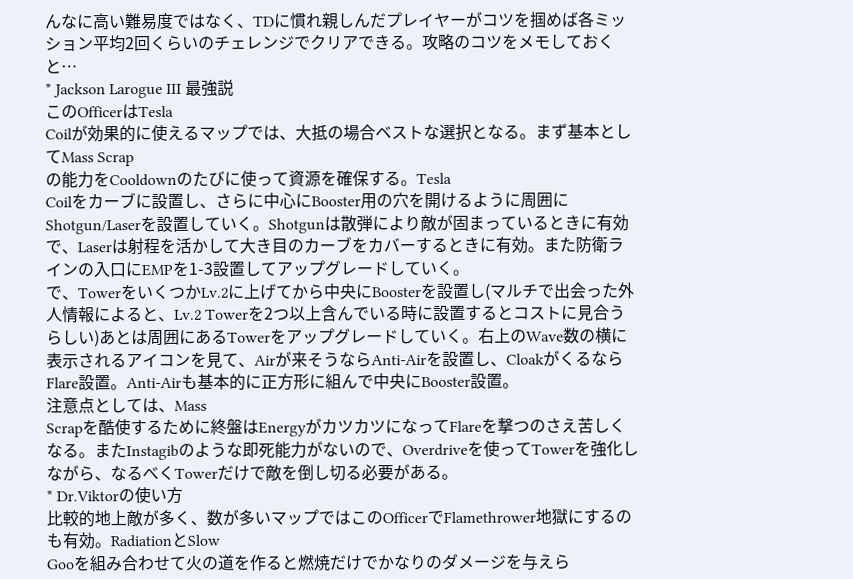んなに高い難易度ではなく、TDに慣れ親しんだプレイヤーがコツを掴めば各ミッション平均2回くらいのチェレンジでクリアできる。攻略のコツをメモしておくと…
* Jackson Larogue III 最強説
このOfficerはTesla
Coilが効果的に使えるマップでは、大抵の場合ベストな選択となる。まず基本としてMass Scrap
の能力をCooldownのたびに使って資源を確保する。Tesla
Coilをカーブに設置し、さらに中心にBooster用の穴を開けるように周囲にShotgun/Laserを設置していく。Shotgunは散弾により敵が固まっているときに有効で、Laserは射程を活かして大き目のカーブをカバーするときに有効。また防衛ラインの入口にEMPを1-3設置してアップグレードしていく。
で、TowerをいくつかLv.2に上げてから中央にBoosterを設置し(マルチで出会った外人情報によると、Lv.2 Towerを2つ以上含んでいる時に設置するとコストに見合うらしい)あとは周囲にあるTowerをアップグレードしていく。右上のWave数の横に表示されるアイコンを見て、Airが来そうならAnti-Airを設置し、CloakがくるならFlare設置。Anti-Airも基本的に正方形に組んで中央にBooster設置。
注意点としては、Mass
Scrapを酷使するために終盤はEnergyがカツカツになってFlareを撃つのさえ苦しくなる。またInstagibのような即死能力がないので、Overdriveを使ってTowerを強化しながら、なるべくTowerだけで敵を倒し切る必要がある。
* Dr.Viktorの使い方
比較的地上敵が多く、数が多いマップではこのOfficerでFlamethrower地獄にするのも有効。RadiationとSlow
Gooを組み合わせて火の道を作ると燃焼だけでかなりのダメージを与えら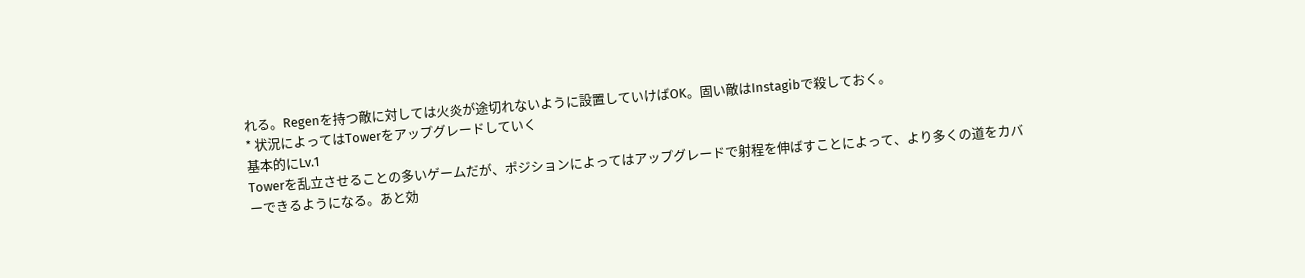れる。Regenを持つ敵に対しては火炎が途切れないように設置していけばOK。固い敵はInstagibで殺しておく。
* 状況によってはTowerをアップグレードしていく
基本的にLv.1
Towerを乱立させることの多いゲームだが、ポジションによってはアップグレードで射程を伸ばすことによって、より多くの道をカバーできるようになる。あと効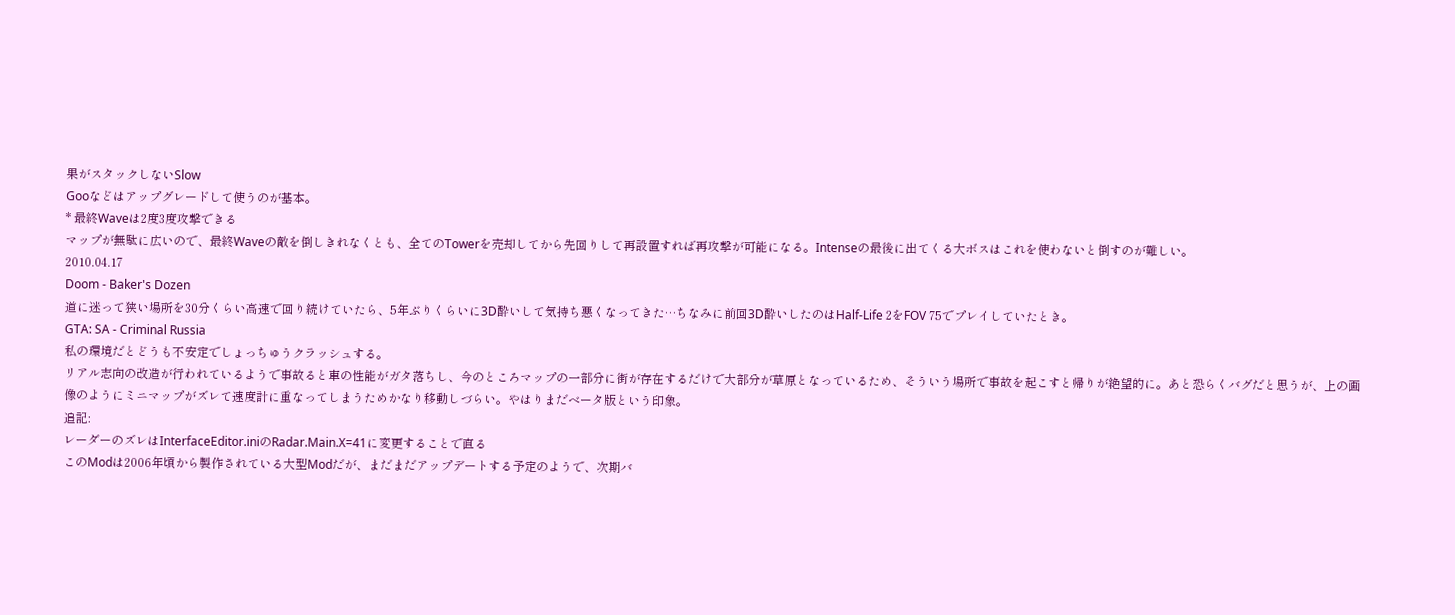果がスタックしないSlow
Gooなどはアップグレードして使うのが基本。
* 最終Waveは2度3度攻撃できる
マップが無駄に広いので、最終Waveの敵を倒しきれなくとも、全てのTowerを売却してから先回りして再設置すれば再攻撃が可能になる。Intenseの最後に出てくる大ボスはこれを使わないと倒すのが難しい。
2010.04.17
Doom - Baker's Dozen
道に迷って狭い場所を30分くらい高速で回り続けていたら、5年ぶりくらいに3D酔いして気持ち悪くなってきた…ちなみに前回3D酔いしたのはHalf-Life 2をFOV 75でプレイしていたとき。
GTA: SA - Criminal Russia
私の環境だとどうも不安定でしょっちゅうクラッシュする。
リアル志向の改造が行われているようで事故ると車の性能がガタ落ちし、今のところマップの一部分に街が存在するだけで大部分が草原となっているため、そういう場所で事故を起こすと帰りが絶望的に。あと恐らくバグだと思うが、上の画像のようにミニマップがズレて速度計に重なってしまうためかなり移動しづらい。やはりまだベータ版という印象。
追記:
レーダーのズレはInterfaceEditor.iniのRadar.Main.X=41に変更することで直る
このModは2006年頃から製作されている大型Modだが、まだまだアップデートする予定のようで、次期バ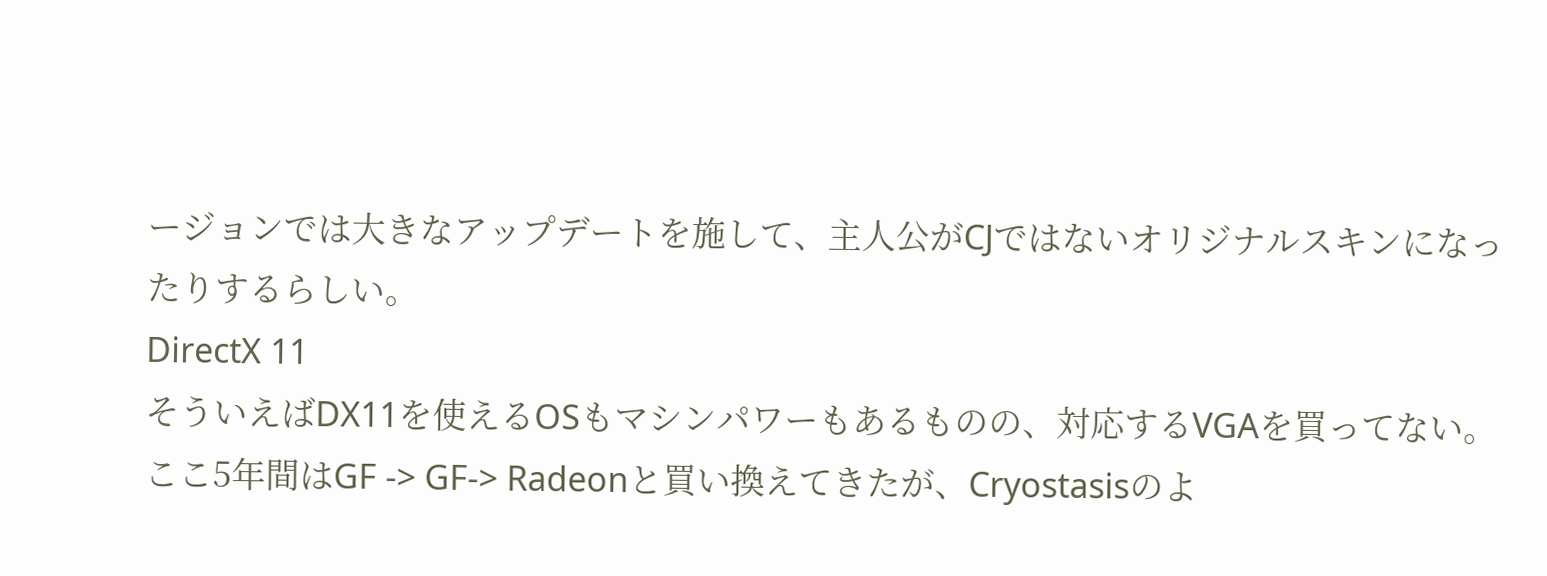ージョンでは大きなアップデートを施して、主人公がCJではないオリジナルスキンになったりするらしい。
DirectX 11
そういえばDX11を使えるOSもマシンパワーもあるものの、対応するVGAを買ってない。ここ5年間はGF -> GF-> Radeonと買い換えてきたが、Cryostasisのよ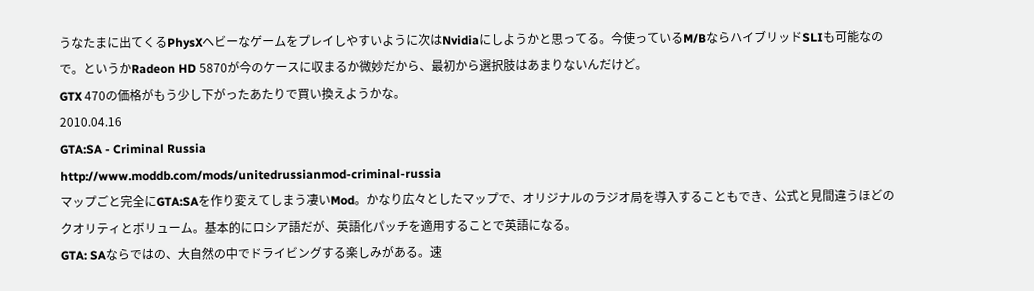うなたまに出てくるPhysXヘビーなゲームをプレイしやすいように次はNvidiaにしようかと思ってる。今使っているM/BならハイブリッドSLIも可能なので。というかRadeon HD 5870が今のケースに収まるか微妙だから、最初から選択肢はあまりないんだけど。
GTX 470の価格がもう少し下がったあたりで買い換えようかな。
2010.04.16
GTA:SA - Criminal Russia
http://www.moddb.com/mods/unitedrussianmod-criminal-russia
マップごと完全にGTA:SAを作り変えてしまう凄いMod。かなり広々としたマップで、オリジナルのラジオ局を導入することもでき、公式と見間違うほどのクオリティとボリューム。基本的にロシア語だが、英語化パッチを適用することで英語になる。
GTA: SAならではの、大自然の中でドライビングする楽しみがある。速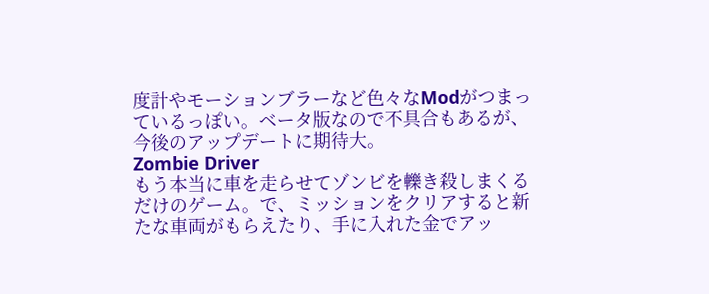度計やモーションブラーなど色々なModがつまっているっぽい。ベータ版なので不具合もあるが、今後のアップデートに期待大。
Zombie Driver
もう本当に車を走らせてゾンビを轢き殺しまくるだけのゲーム。で、ミッションをクリアすると新たな車両がもらえたり、手に入れた金でアッ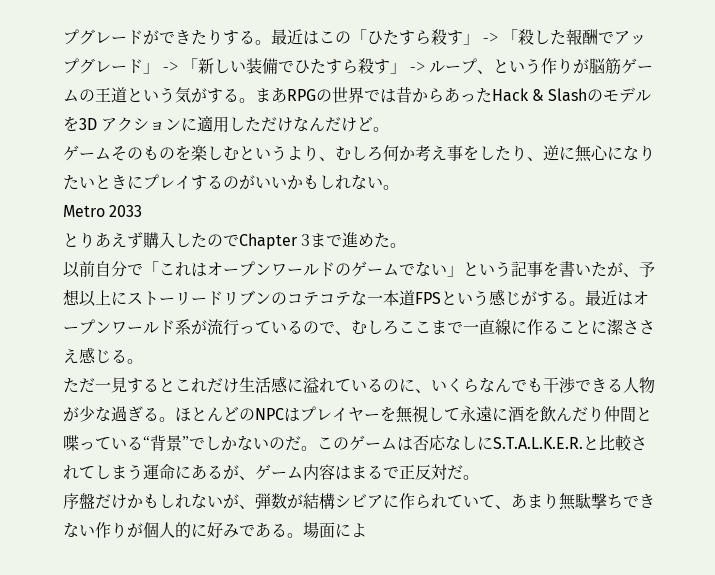プグレードができたりする。最近はこの「ひたすら殺す」 -> 「殺した報酬でアップグレード」 -> 「新しい装備でひたすら殺す」 -> ループ、という作りが脳筋ゲームの王道という気がする。まあRPGの世界では昔からあったHack & Slashのモデルを3D アクションに適用しただけなんだけど。
ゲームそのものを楽しむというより、むしろ何か考え事をしたり、逆に無心になりたいときにプレイするのがいいかもしれない。
Metro 2033
とりあえず購入したのでChapter 3まで進めた。
以前自分で「これはオープンワールドのゲームでない」という記事を書いたが、予想以上にストーリードリブンのコテコテな一本道FPSという感じがする。最近はオープンワールド系が流行っているので、むしろここまで一直線に作ることに潔ささえ感じる。
ただ一見するとこれだけ生活感に溢れているのに、いくらなんでも干渉できる人物が少な過ぎる。ほとんどのNPCはプレイヤーを無視して永遠に酒を飲んだり仲間と喋っている“背景”でしかないのだ。このゲームは否応なしにS.T.A.L.K.E.R.と比較されてしまう運命にあるが、ゲーム内容はまるで正反対だ。
序盤だけかもしれないが、弾数が結構シビアに作られていて、あまり無駄撃ちできない作りが個人的に好みである。場面によ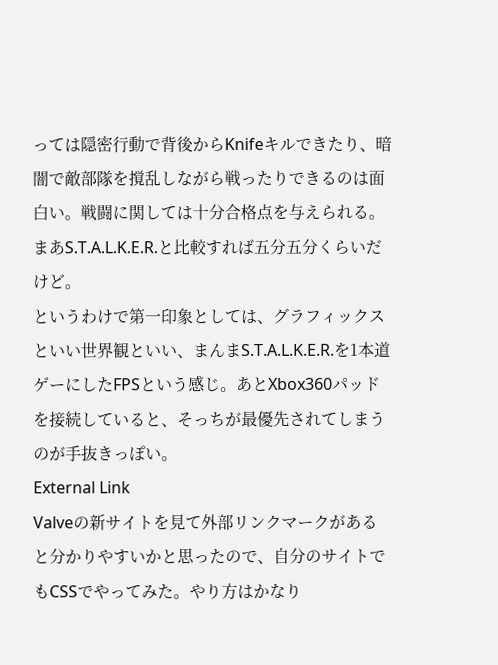っては隠密行動で背後からKnifeキルできたり、暗闇で敵部隊を撹乱しながら戦ったりできるのは面白い。戦闘に関しては十分合格点を与えられる。まあS.T.A.L.K.E.R.と比較すれば五分五分くらいだけど。
というわけで第一印象としては、グラフィックスといい世界観といい、まんまS.T.A.L.K.E.R.を1本道ゲーにしたFPSという感じ。あとXbox360パッドを接続していると、そっちが最優先されてしまうのが手抜きっぽい。
External Link
Valveの新サイトを見て外部リンクマークがあると分かりやすいかと思ったので、自分のサイトでもCSSでやってみた。やり方はかなり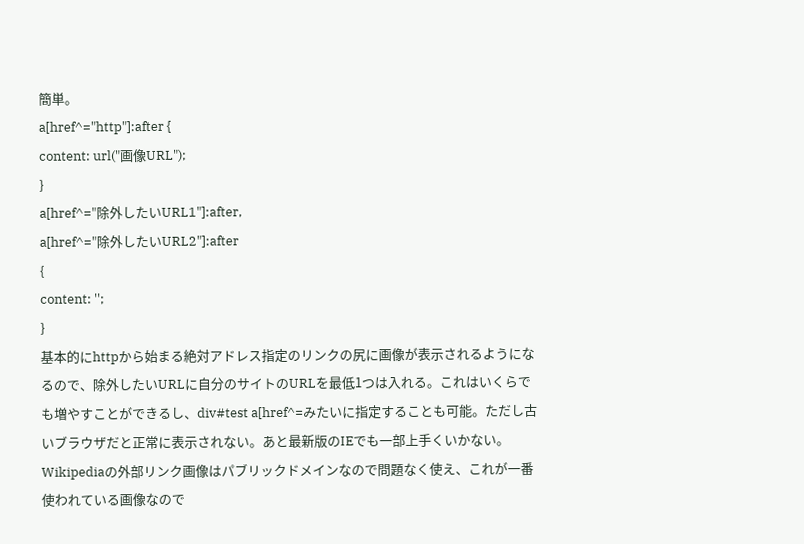簡単。
a[href^="http"]:after {
content: url("画像URL");
}
a[href^="除外したいURL1"]:after,
a[href^="除外したいURL2"]:after
{
content: '';
}
基本的にhttpから始まる絶対アドレス指定のリンクの尻に画像が表示されるようになるので、除外したいURLに自分のサイトのURLを最低1つは入れる。これはいくらでも増やすことができるし、div#test a[href^=みたいに指定することも可能。ただし古いブラウザだと正常に表示されない。あと最新版のIEでも一部上手くいかない。
Wikipediaの外部リンク画像はパブリックドメインなので問題なく使え、これが一番使われている画像なので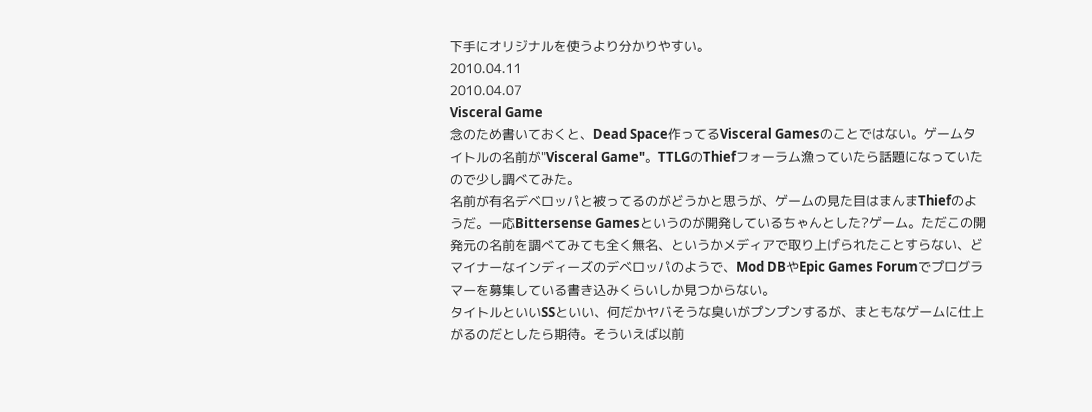下手にオリジナルを使うより分かりやすい。
2010.04.11
2010.04.07
Visceral Game
念のため書いておくと、Dead Space作ってるVisceral Gamesのことではない。ゲームタイトルの名前が"Visceral Game"。TTLGのThiefフォーラム漁っていたら話題になっていたので少し調べてみた。
名前が有名デベロッパと被ってるのがどうかと思うが、ゲームの見た目はまんまThiefのようだ。一応Bittersense Gamesというのが開発しているちゃんとした?ゲーム。ただこの開発元の名前を調べてみても全く無名、というかメディアで取り上げられたことすらない、どマイナーなインディーズのデベロッパのようで、Mod DBやEpic Games Forumでプログラマーを募集している書き込みくらいしか見つからない。
タイトルといいSSといい、何だかヤバそうな臭いがプンプンするが、まともなゲームに仕上がるのだとしたら期待。そういえば以前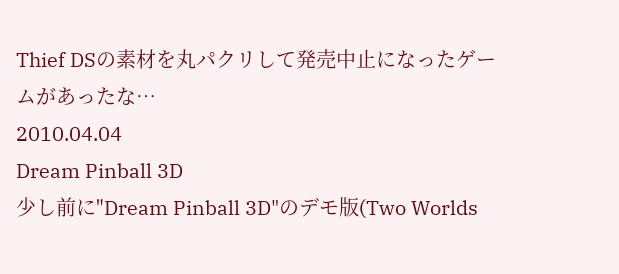Thief DSの素材を丸パクリして発売中止になったゲームがあったな…
2010.04.04
Dream Pinball 3D
少し前に"Dream Pinball 3D"のデモ版(Two Worlds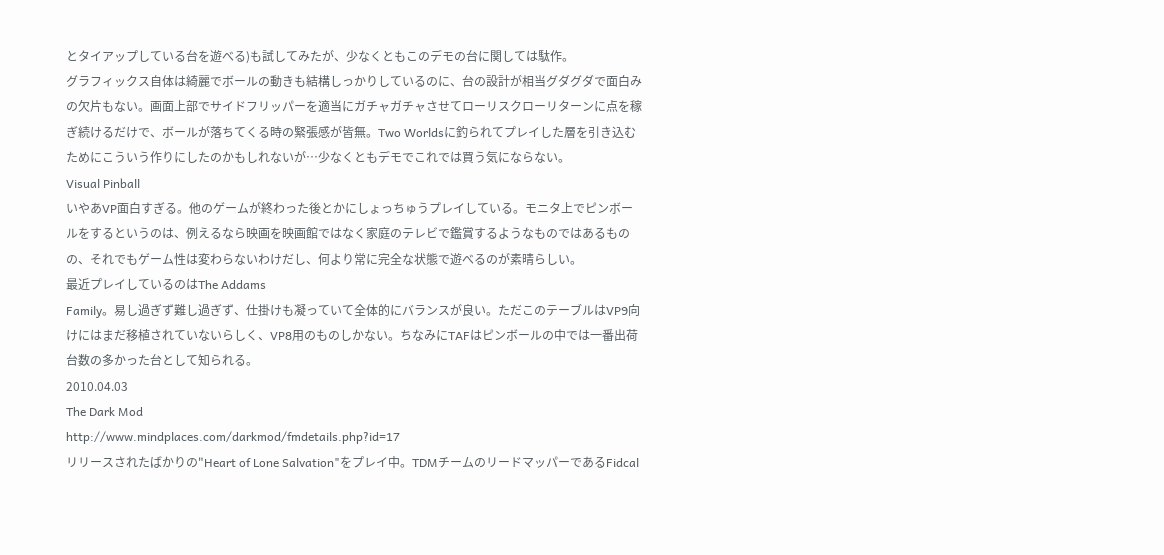とタイアップしている台を遊べる)も試してみたが、少なくともこのデモの台に関しては駄作。
グラフィックス自体は綺麗でボールの動きも結構しっかりしているのに、台の設計が相当グダグダで面白みの欠片もない。画面上部でサイドフリッパーを適当にガチャガチャさせてローリスクローリターンに点を稼ぎ続けるだけで、ボールが落ちてくる時の緊張感が皆無。Two Worldsに釣られてプレイした層を引き込むためにこういう作りにしたのかもしれないが…少なくともデモでこれでは買う気にならない。
Visual Pinball
いやあVP面白すぎる。他のゲームが終わった後とかにしょっちゅうプレイしている。モニタ上でピンボールをするというのは、例えるなら映画を映画館ではなく家庭のテレビで鑑賞するようなものではあるものの、それでもゲーム性は変わらないわけだし、何より常に完全な状態で遊べるのが素晴らしい。
最近プレイしているのはThe Addams
Family。易し過ぎず難し過ぎず、仕掛けも凝っていて全体的にバランスが良い。ただこのテーブルはVP9向けにはまだ移植されていないらしく、VP8用のものしかない。ちなみにTAFはピンボールの中では一番出荷台数の多かった台として知られる。
2010.04.03
The Dark Mod
http://www.mindplaces.com/darkmod/fmdetails.php?id=17
リリースされたばかりの"Heart of Lone Salvation"をプレイ中。TDMチームのリードマッパーであるFidcal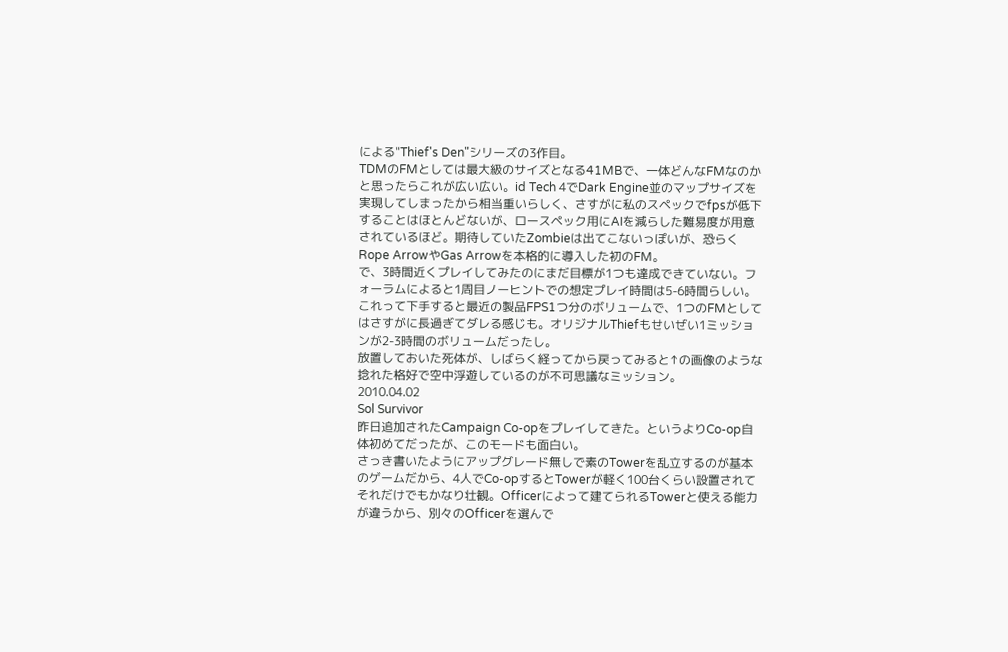による"Thief's Den"シリーズの3作目。
TDMのFMとしては最大級のサイズとなる41MBで、一体どんなFMなのかと思ったらこれが広い広い。id Tech 4でDark Engine並のマップサイズを実現してしまったから相当重いらしく、さすがに私のスペックでfpsが低下することはほとんどないが、ロースペック用にAIを減らした難易度が用意されているほど。期待していたZombieは出てこないっぽいが、恐らくRope ArrowやGas Arrowを本格的に導入した初のFM。
で、3時間近くプレイしてみたのにまだ目標が1つも達成できていない。フォーラムによると1周目ノーヒントでの想定プレイ時間は5-6時間らしい。これって下手すると最近の製品FPS1つ分のボリュームで、1つのFMとしてはさすがに長過ぎてダレる感じも。オリジナルThiefもせいぜい1ミッションが2-3時間のボリュームだったし。
放置しておいた死体が、しばらく経ってから戻ってみると↑の画像のような捻れた格好で空中浮遊しているのが不可思議なミッション。
2010.04.02
Sol Survivor
昨日追加されたCampaign Co-opをプレイしてきた。というよりCo-op自体初めてだったが、このモードも面白い。
さっき書いたようにアップグレード無しで素のTowerを乱立するのが基本のゲームだから、4人でCo-opするとTowerが軽く100台くらい設置されてそれだけでもかなり壮観。Officerによって建てられるTowerと使える能力が違うから、別々のOfficerを選んで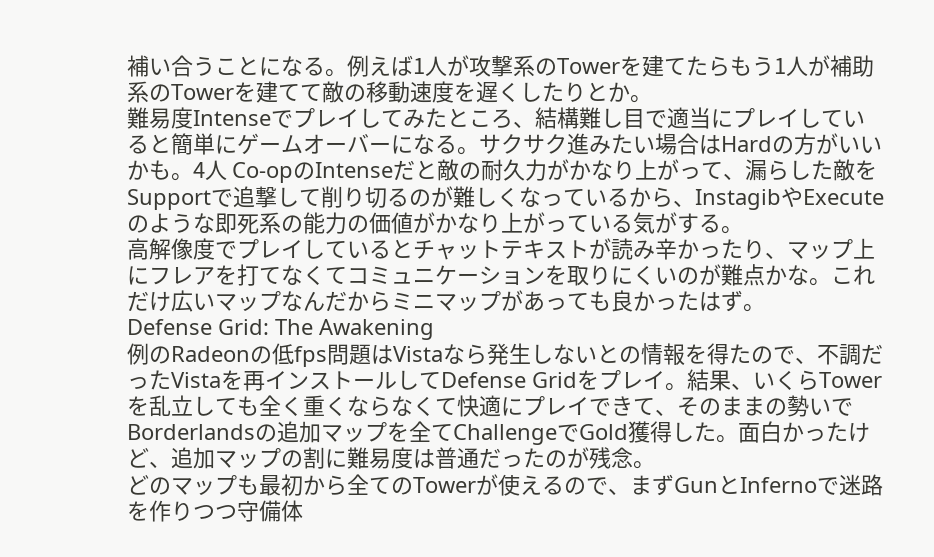補い合うことになる。例えば1人が攻撃系のTowerを建てたらもう1人が補助系のTowerを建てて敵の移動速度を遅くしたりとか。
難易度Intenseでプレイしてみたところ、結構難し目で適当にプレイしていると簡単にゲームオーバーになる。サクサク進みたい場合はHardの方がいいかも。4人 Co-opのIntenseだと敵の耐久力がかなり上がって、漏らした敵をSupportで追撃して削り切るのが難しくなっているから、InstagibやExecuteのような即死系の能力の価値がかなり上がっている気がする。
高解像度でプレイしているとチャットテキストが読み辛かったり、マップ上にフレアを打てなくてコミュニケーションを取りにくいのが難点かな。これだけ広いマップなんだからミニマップがあっても良かったはず。
Defense Grid: The Awakening
例のRadeonの低fps問題はVistaなら発生しないとの情報を得たので、不調だったVistaを再インストールしてDefense Gridをプレイ。結果、いくらTowerを乱立しても全く重くならなくて快適にプレイできて、そのままの勢いでBorderlandsの追加マップを全てChallengeでGold獲得した。面白かったけど、追加マップの割に難易度は普通だったのが残念。
どのマップも最初から全てのTowerが使えるので、まずGunとInfernoで迷路を作りつつ守備体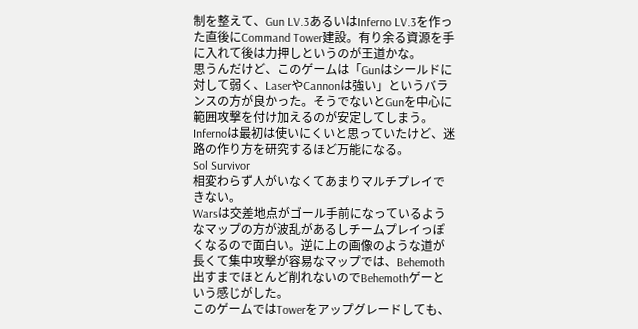制を整えて、Gun LV.3あるいはInferno LV.3を作った直後にCommand Tower建設。有り余る資源を手に入れて後は力押しというのが王道かな。
思うんだけど、このゲームは「Gunはシールドに対して弱く、LaserやCannonは強い」というバランスの方が良かった。そうでないとGunを中心に範囲攻撃を付け加えるのが安定してしまう。Infernoは最初は使いにくいと思っていたけど、迷路の作り方を研究するほど万能になる。
Sol Survivor
相変わらず人がいなくてあまりマルチプレイできない。
Warsは交差地点がゴール手前になっているようなマップの方が波乱があるしチームプレイっぽくなるので面白い。逆に上の画像のような道が長くて集中攻撃が容易なマップでは、Behemoth出すまでほとんど削れないのでBehemothゲーという感じがした。
このゲームではTowerをアップグレードしても、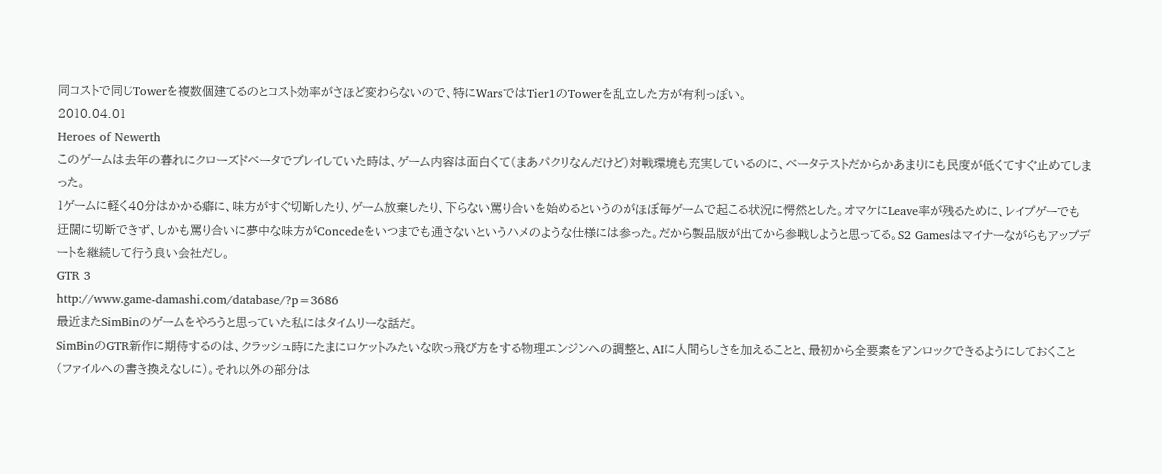同コストで同じTowerを複数個建てるのとコスト効率がさほど変わらないので、特にWarsではTier1のTowerを乱立した方が有利っぽい。
2010.04.01
Heroes of Newerth
このゲームは去年の暮れにクローズドベータでプレイしていた時は、ゲーム内容は面白くて(まあパクリなんだけど)対戦環境も充実しているのに、ベータテストだからかあまりにも民度が低くてすぐ止めてしまった。
1ゲームに軽く40分はかかる癖に、味方がすぐ切断したり、ゲーム放棄したり、下らない罵り合いを始めるというのがほぼ毎ゲームで起こる状況に愕然とした。オマケにLeave率が残るために、レイプゲーでも迂闊に切断できず、しかも罵り合いに夢中な味方がConcedeをいつまでも通さないというハメのような仕様には参った。だから製品版が出てから参戦しようと思ってる。S2 Gamesはマイナーながらもアップデートを継続して行う良い会社だし。
GTR 3
http://www.game-damashi.com/database/?p=3686
最近またSimBinのゲームをやろうと思っていた私にはタイムリーな話だ。
SimBinのGTR新作に期待するのは、クラッシュ時にたまにロケットみたいな吹っ飛び方をする物理エンジンへの調整と、AIに人間らしさを加えることと、最初から全要素をアンロックできるようにしておくこと(ファイルへの書き換えなしに)。それ以外の部分は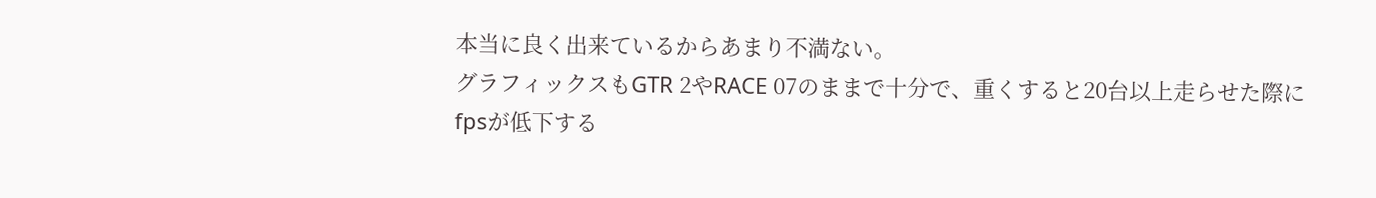本当に良く出来ているからあまり不満ない。
グラフィックスもGTR 2やRACE 07のままで十分で、重くすると20台以上走らせた際にfpsが低下する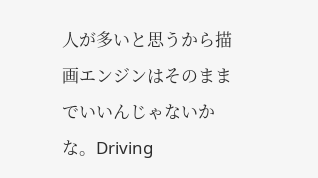人が多いと思うから描画エンジンはそのままでいいんじゃないかな。Driving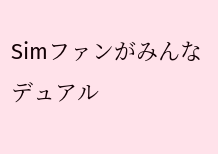Simファンがみんなデュアル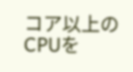コア以上のCPUを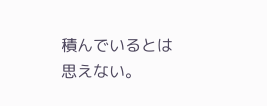積んでいるとは思えない。